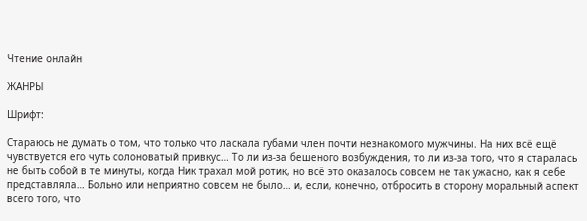Чтение онлайн

ЖАНРЫ

Шрифт:

Стараюсь не думать о том, что только что ласкала губами член почти незнакомого мужчины. На них всё ещё чувствуется его чуть солоноватый привкус… То ли из-за бешеного возбуждения, то ли из-за того, что я старалась не быть собой в те минуты, когда Ник трахал мой ротик, но всё это оказалось совсем не так ужасно, как я себе представляла… Больно или неприятно совсем не было… и, если, конечно, отбросить в сторону моральный аспект всего того, что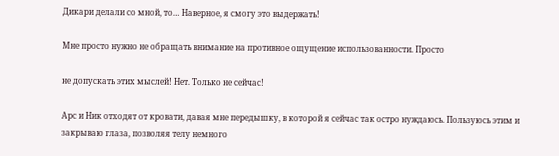Дикари делали со мной, то… Наверное, я смогу это выдержать!

Мне просто нужно не обращать внимание на противное ощущение использованности. Просто

не допускать этих мыслей! Нет. Только не сейчас!

Арс и Ник отходят от кровати, давая мне передышку, в которой я сейчас так остро нуждаюсь. Пользуюсь этим и закрываю глаза, позволяя телу немного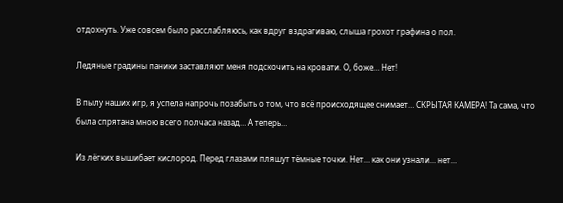отдохнуть. Уже совсем было расслабляюсь, как вдруг вздрагиваю, слыша грохот графина о пол.

Ледяные градины паники заставляют меня подскочить на кровати. О, боже… Нет!

В пылу наших игр, я успела напрочь позабыть о том, что всё происходящее снимает… СКРЫТАЯ КАМЕРА! Та сама, что была спрятана мною всего полчаса назад… А теперь…

Из лёгких вышибает кислород. Перед глазами пляшут тёмные точки. Нет… как они узнали… нет…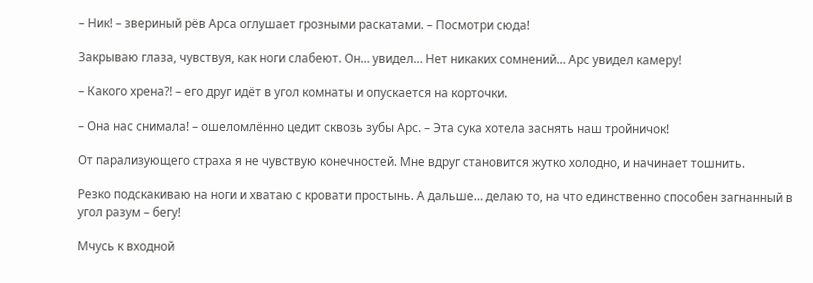– Ник! – звериный рёв Арса оглушает грозными раскатами. – Посмотри сюда!

Закрываю глаза, чувствуя, как ноги слабеют. Он… увидел… Нет никаких сомнений… Арс увидел камеру!

– Какого хрена?! – его друг идёт в угол комнаты и опускается на корточки.

– Она нас снимала! – ошеломлённо цедит сквозь зубы Арс. – Эта сука хотела заснять наш тройничок!

От парализующего страха я не чувствую конечностей. Мне вдруг становится жутко холодно, и начинает тошнить.

Резко подскакиваю на ноги и хватаю с кровати простынь. А дальше… делаю то, на что единственно способен загнанный в угол разум – бегу!

Мчусь к входной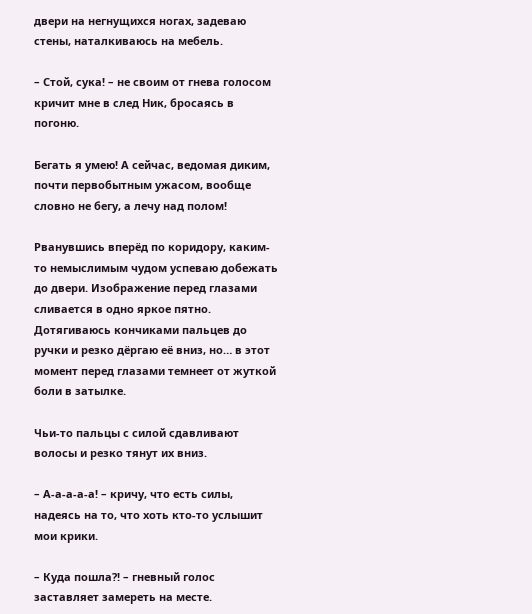двери на негнущихся ногах, задеваю стены, наталкиваюсь на мебель.

– Стой, сука! – не своим от гнева голосом кричит мне в след Ник, бросаясь в погоню.

Бегать я умею! А сейчас, ведомая диким, почти первобытным ужасом, вообще словно не бегу, а лечу над полом!

Рванувшись вперёд по коридору, каким-то немыслимым чудом успеваю добежать до двери. Изображение перед глазами сливается в одно яркое пятно. Дотягиваюсь кончиками пальцев до ручки и резко дёргаю её вниз, но… в этот момент перед глазами темнеет от жуткой боли в затылке.

Чьи-то пальцы с силой сдавливают волосы и резко тянут их вниз.

– А-а-а-а-а! – кричу, что есть силы, надеясь на то, что хоть кто-то услышит мои крики.

– Куда пошла?! – гневный голос заставляет замереть на месте.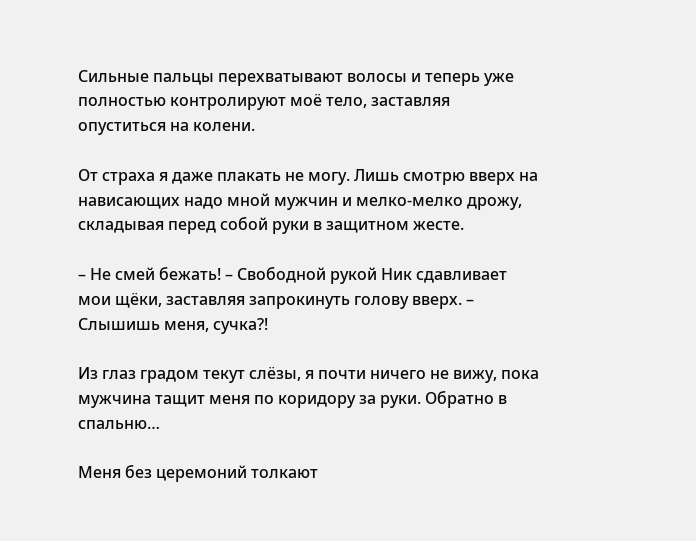Сильные пальцы перехватывают волосы и теперь уже полностью контролируют моё тело, заставляя опуститься на колени.

От страха я даже плакать не могу. Лишь смотрю вверх на нависающих надо мной мужчин и мелко-мелко дрожу, складывая перед собой руки в защитном жесте.

– Не смей бежать! – Свободной рукой Ник сдавливает мои щёки, заставляя запрокинуть голову вверх. – Слышишь меня, сучка?!

Из глаз градом текут слёзы, я почти ничего не вижу, пока мужчина тащит меня по коридору за руки. Обратно в спальню…

Меня без церемоний толкают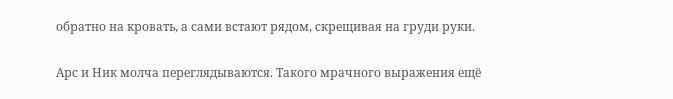обратно на кровать, а сами встают рядом, скрещивая на груди руки.

Арс и Ник молча переглядываются. Такого мрачного выражения ещё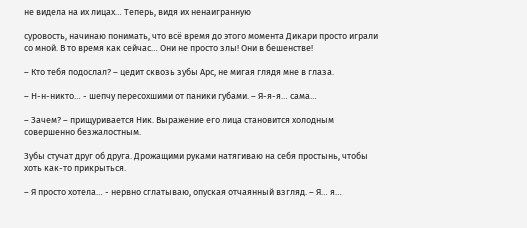не видела на их лицах… Теперь, видя их ненаигранную

суровость, начинаю понимать, что всё время до этого момента Дикари просто играли со мной. В то время как сейчас… Они не просто злы! Они в бешенстве!

– Кто тебя подослал? – цедит сквозь зубы Арс, не мигая глядя мне в глаза.

– Н-н-никто… - шепчу пересохшими от паники губами. – Я-я-я… сама…

– Зачем? – прищуривается Ник. Выражение его лица становится холодным совершенно безжалостным.

Зубы стучат друг об друга. Дрожащими руками натягиваю на себя простынь, чтобы хоть как-то прикрыться.

– Я просто хотела… - нервно сглатываю, опуская отчаянный взгляд. – Я… я…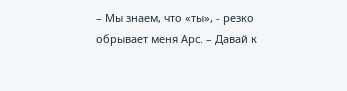– Мы знаем, что «ты», - резко обрывает меня Арс. – Давай к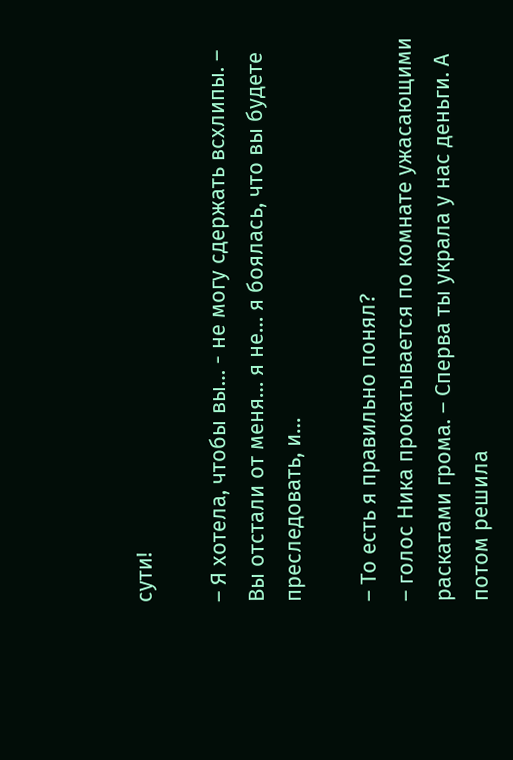сути!

– Я хотела, чтобы вы… - не могу сдержать всхлипы. – Вы отстали от меня… я не… я боялась, что вы будете преследовать, и…

– То есть я правильно понял?
– голос Ника прокатывается по комнате ужасающими раскатами грома. – Сперва ты украла у нас деньги. А потом решила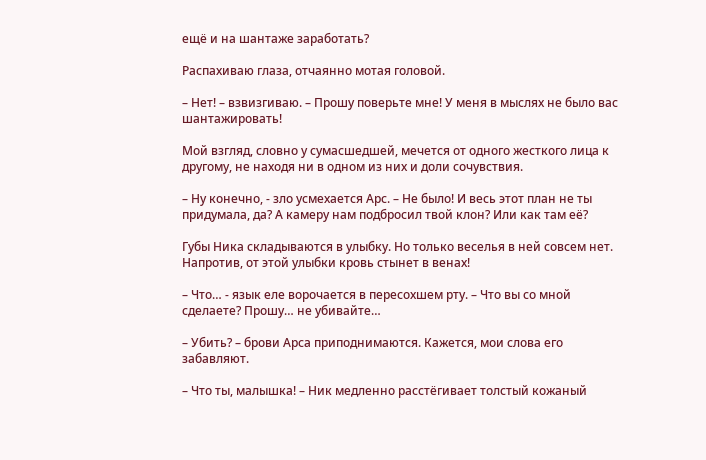ещё и на шантаже заработать?

Распахиваю глаза, отчаянно мотая головой.

– Нет! – взвизгиваю. – Прошу поверьте мне! У меня в мыслях не было вас шантажировать!

Мой взгляд, словно у сумасшедшей, мечется от одного жесткого лица к другому, не находя ни в одном из них и доли сочувствия.

– Ну конечно, - зло усмехается Арс. – Не было! И весь этот план не ты придумала, да? А камеру нам подбросил твой клон? Или как там её?

Губы Ника складываются в улыбку. Но только веселья в ней совсем нет. Напротив, от этой улыбки кровь стынет в венах!

– Что… - язык еле ворочается в пересохшем рту. – Что вы со мной сделаете? Прошу… не убивайте…

– Убить? – брови Арса приподнимаются. Кажется, мои слова его забавляют.

– Что ты, малышка! – Ник медленно расстёгивает толстый кожаный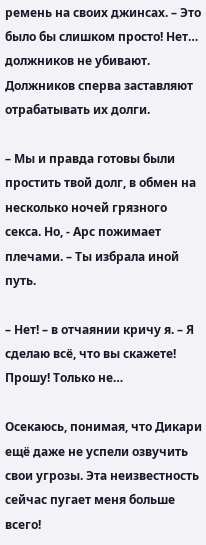ремень на своих джинсах. – Это было бы слишком просто! Нет… должников не убивают. Должников сперва заставляют отрабатывать их долги.

– Мы и правда готовы были простить твой долг, в обмен на несколько ночей грязного секса. Но, - Арс пожимает плечами. – Ты избрала иной путь.

– Нет! – в отчаянии кричу я. – Я сделаю всё, что вы скажете! Прошу! Только не…

Осекаюсь, понимая, что Дикари ещё даже не успели озвучить свои угрозы. Эта неизвестность сейчас пугает меня больше всего!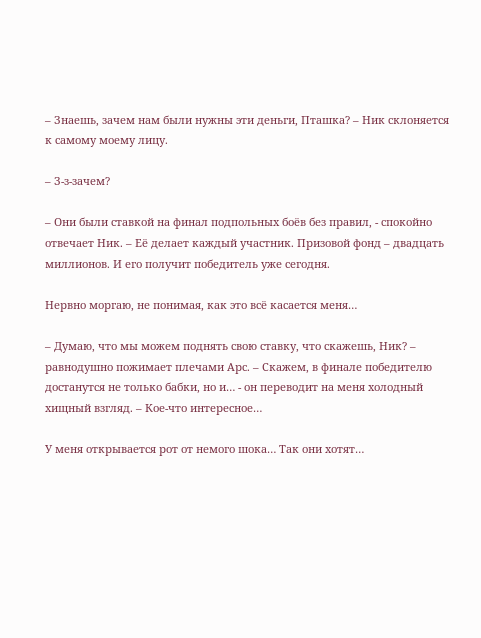– Знаешь, зачем нам были нужны эти деньги, Пташка? – Ник склоняется к самому моему лицу.

– З-з-зачем?

– Они были ставкой на финал подпольных боёв без правил, - спокойно отвечает Ник. – Её делает каждый участник. Призовой фонд – двадцать миллионов. И его получит победитель уже сегодня.

Нервно моргаю, не понимая, как это всё касается меня…

– Думаю, что мы можем поднять свою ставку, что скажешь, Ник? – равнодушно пожимает плечами Арс. – Скажем, в финале победителю достанутся не только бабки, но и… - он переводит на меня холодный хищный взгляд. – Кое-что интересное…

У меня открывается рот от немого шока… Так они хотят…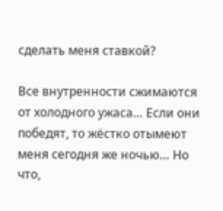сделать меня ставкой?

Все внутренности сжимаются от холодного ужаса… Если они победят, то жёстко отымеют меня сегодня же ночью… Но что,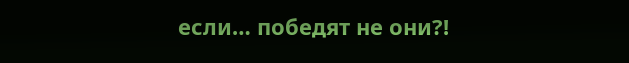если… победят не они?!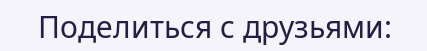Поделиться с друзьями: